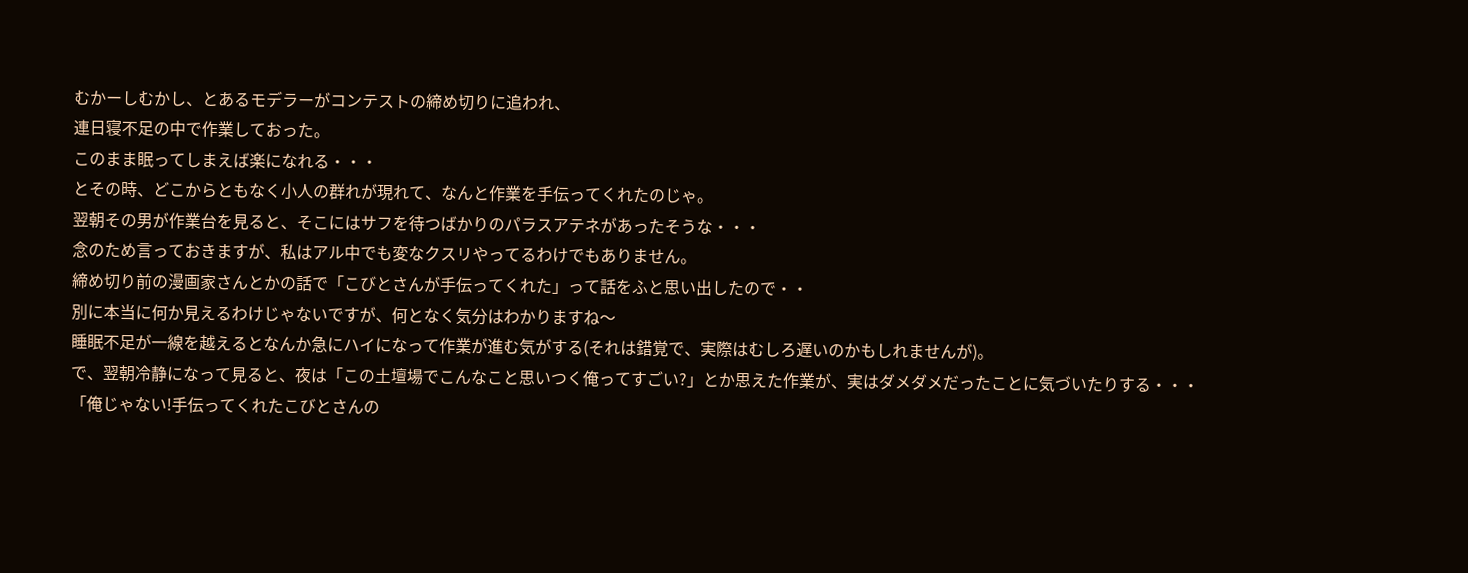むかーしむかし、とあるモデラーがコンテストの締め切りに追われ、
連日寝不足の中で作業しておった。
このまま眠ってしまえば楽になれる・・・
とその時、どこからともなく小人の群れが現れて、なんと作業を手伝ってくれたのじゃ。
翌朝その男が作業台を見ると、そこにはサフを待つばかりのパラスアテネがあったそうな・・・
念のため言っておきますが、私はアル中でも変なクスリやってるわけでもありません。
締め切り前の漫画家さんとかの話で「こびとさんが手伝ってくれた」って話をふと思い出したので・・
別に本当に何か見えるわけじゃないですが、何となく気分はわかりますね〜
睡眠不足が一線を越えるとなんか急にハイになって作業が進む気がする(それは錯覚で、実際はむしろ遅いのかもしれませんが)。
で、翌朝冷静になって見ると、夜は「この土壇場でこんなこと思いつく俺ってすごい?」とか思えた作業が、実はダメダメだったことに気づいたりする・・・
「俺じゃない!手伝ってくれたこびとさんの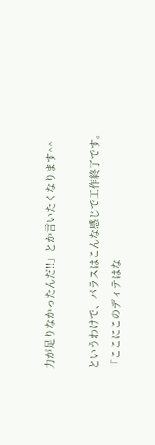力が足りなかったんだ!!」とか言いたくなります^^

というわけで、パラスはこんな感じで工作終了です。
「ここにこのディテはな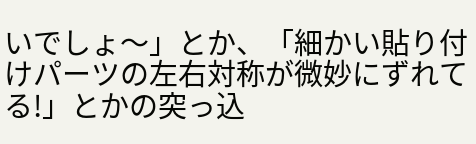いでしょ〜」とか、「細かい貼り付けパーツの左右対称が微妙にずれてる!」とかの突っ込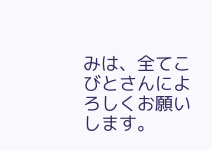みは、全てこびとさんによろしくお願いします。